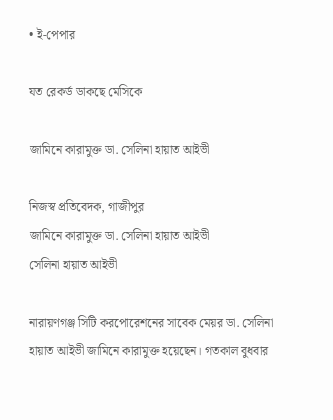• ই-পেপার

যত রেকর্ড ডাকছে মেসিকে

জামিনে কারামুক্ত ডা. সেলিনা হায়াত আইভী

নিজস্ব প্রতিবেদক, গাজীপুর
জামিনে কারামুক্ত ডা. সেলিনা হায়াত আইভী
সেলিনা হায়াত আইভী

নারায়ণগঞ্জ সিটি করপোরেশনের সাবেক মেয়র ডা. সেলিনা হায়াত আইভী জামিনে কারামুক্ত হয়েছেন। গতকাল বুধবার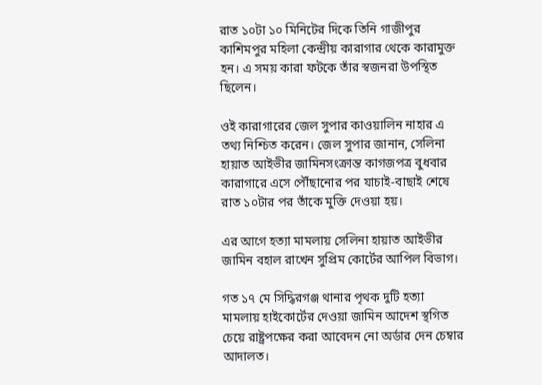রাত ১০টা ১০ মিনিটের দিকে তিনি গাজীপুর কাশিমপুর মহিলা কেন্দ্রীয় কারাগার থেকে কারামুক্ত হন। এ সময় কারা ফটকে তাঁর স্বজনরা উপস্থিত ছিলেন।

ওই কারাগারের জেল সুপার কাওয়ালিন নাহার এ তথ্য নিশ্চিত করেন। জেল সুপার জানান, সেলিনা হায়াত আইভীর জামিনসংক্রান্ত কাগজপত্র বুধবার কারাগারে এসে পৌঁছানোর পর যাচাই-বাছাই শেষে রাত ১০টার পর তাঁকে মুক্তি দেওয়া হয়।

এর আগে হত্যা মামলায় সেলিনা হায়াত আইভীর জামিন বহাল রাখেন সুপ্রিম কোর্টের আপিল বিভাগ।

গত ১৭ মে সিদ্ধিরগঞ্জ থানার পৃথক দুটি হত্যা মামলায় হাইকোর্টের দেওয়া জামিন আদেশ স্থগিত চেয়ে রাষ্ট্রপক্ষের করা আবেদন নো অর্ডার দেন চেম্বার আদালত।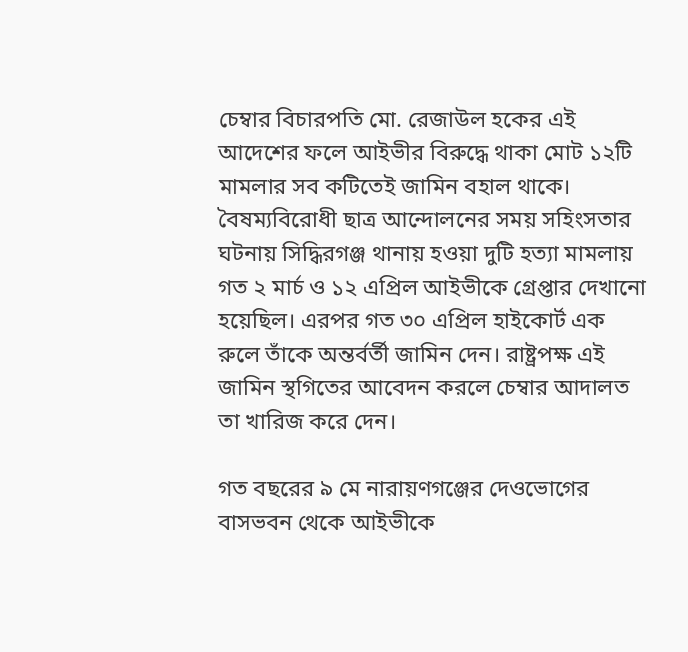চেম্বার বিচারপতি মো. রেজাউল হকের এই আদেশের ফলে আইভীর বিরুদ্ধে থাকা মোট ১২টি মামলার সব কটিতেই জামিন বহাল থাকে। বৈষম্যবিরোধী ছাত্র আন্দোলনের সময় সহিংসতার ঘটনায় সিদ্ধিরগঞ্জ থানায় হওয়া দুটি হত্যা মামলায় গত ২ মার্চ ও ১২ এপ্রিল আইভীকে গ্রেপ্তার দেখানো হয়েছিল। এরপর গত ৩০ এপ্রিল হাইকোর্ট এক রুলে তাঁকে অন্তর্বর্তী জামিন দেন। রাষ্ট্রপক্ষ এই জামিন স্থগিতের আবেদন করলে চেম্বার আদালত তা খারিজ করে দেন।

গত বছরের ৯ মে নারায়ণগঞ্জের দেওভোগের বাসভবন থেকে আইভীকে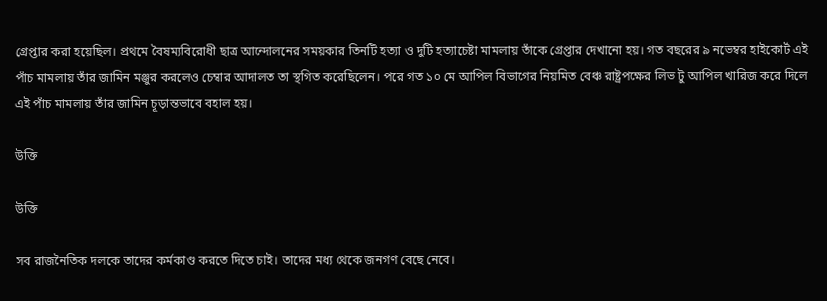গ্রেপ্তার করা হয়েছিল। প্রথমে বৈষম্যবিরোধী ছাত্র আন্দোলনের সময়কার তিনটি হত্যা ও দুটি হত্যাচেষ্টা মামলায় তাঁকে গ্রেপ্তার দেখানো হয়। গত বছরের ৯ নভেম্বর হাইকোর্ট এই পাঁচ মামলায় তাঁর জামিন মঞ্জুর করলেও চেম্বার আদালত তা স্থগিত করেছিলেন। পরে গত ১০ মে আপিল বিভাগের নিয়মিত বেঞ্চ রাষ্ট্রপক্ষের লিভ টু আপিল খারিজ করে দিলে এই পাঁচ মামলায় তাঁর জামিন চূড়ান্তভাবে বহাল হয়।

উক্তি

উক্তি

সব রাজনৈতিক দলকে তাদের কর্মকাণ্ড করতে দিতে চাই। তাদের মধ্য থেকে জনগণ বেছে নেবে।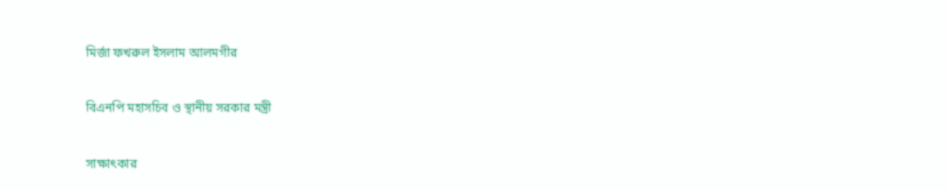মির্জা ফখরুল ইসলাম আলমগীর

বিএনপি মহাসচিব ও স্থানীয় সরকার মন্ত্রী

সাক্ষাৎকার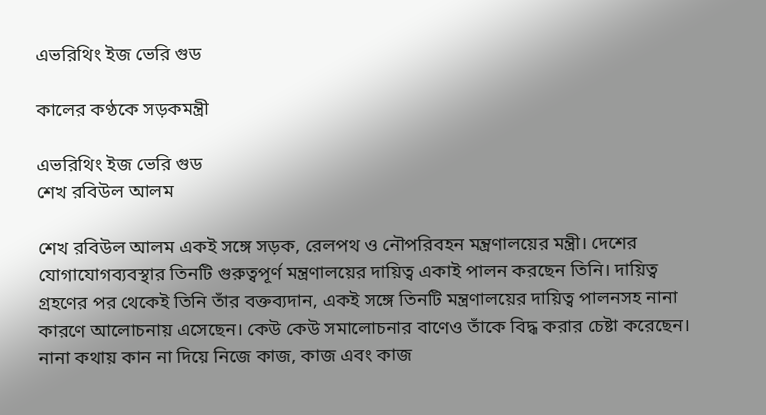এভরিথিং ইজ ভেরি গুড

কালের কণ্ঠকে সড়কমন্ত্রী

এভরিথিং ইজ ভেরি গুড
শেখ রবিউল আলম

শেখ রবিউল আলম একই সঙ্গে সড়ক, রেলপথ ও নৌপরিবহন মন্ত্রণালয়ের মন্ত্রী। দেশের যোগাযোগব্যবস্থার তিনটি গুরুত্বপূর্ণ মন্ত্রণালয়ের দায়িত্ব একাই পালন করছেন তিনি। দায়িত্ব গ্রহণের পর থেকেই তিনি তাঁর বক্তব্যদান, একই সঙ্গে তিনটি মন্ত্রণালয়ের দায়িত্ব পালনসহ নানা কারণে আলোচনায় এসেছেন। কেউ কেউ সমালোচনার বাণেও তাঁকে বিদ্ধ করার চেষ্টা করেছেন। নানা কথায় কান না দিয়ে নিজে কাজ, কাজ এবং কাজ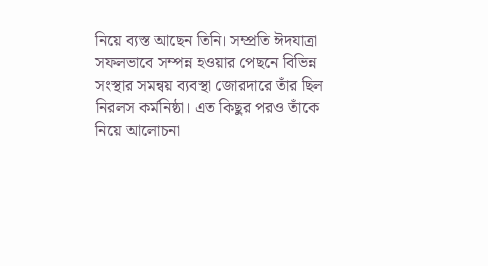নিয়ে ব্যস্ত আছেন তিনি। সম্প্রতি ঈদযাত্রা সফলভাবে সম্পন্ন হওয়ার পেছনে বিভিন্ন সংস্থার সমন্বয় ব্যবস্থা জোরদারে তাঁর ছিল নিরলস কর্মনিষ্ঠা। এত কিছুর পরও তাঁকে নিয়ে আলোচনা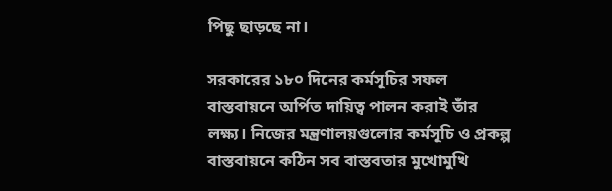পিছু ছাড়ছে না।

সরকারের ১৮০ দিনের কর্মসূচির সফল বাস্তবায়নে অর্পিত দায়িত্ব পালন করাই তাঁর লক্ষ্য। নিজের মন্ত্রণালয়গুলোর কর্মসূচি ও প্রকল্প বাস্তবায়নে কঠিন সব বাস্তবতার মুখোমুখি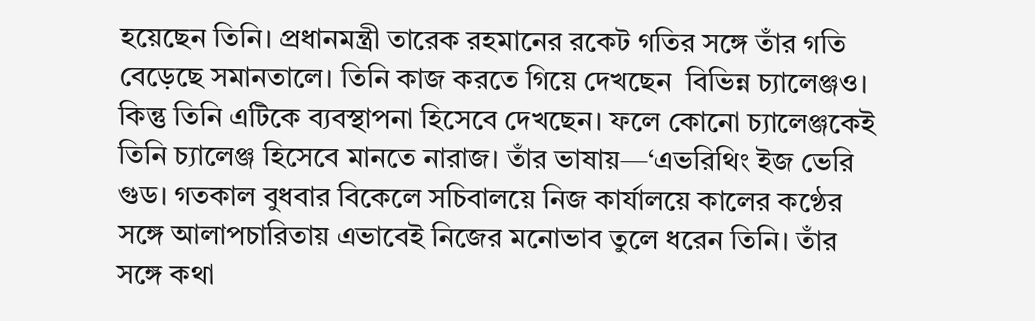হয়েছেন তিনি। প্রধানমন্ত্রী তারেক রহমানের রকেট গতির সঙ্গে তাঁর গতি বেড়েছে সমানতালে। তিনি কাজ করতে গিয়ে দেখছেন  বিভিন্ন চ্যালেঞ্জও। কিন্তু তিনি এটিকে ব্যবস্থাপনা হিসেবে দেখছেন। ফলে কোনো চ্যালেঞ্জকেই তিনি চ্যালেঞ্জ হিসেবে মানতে নারাজ। তাঁর ভাষায়—‘এভরিথিং ইজ ভেরি গুড। গতকাল বুধবার বিকেলে সচিবালয়ে নিজ কার্যালয়ে কালের কণ্ঠের সঙ্গে আলাপচারিতায় এভাবেই নিজের মনোভাব তুলে ধরেন তিনি। তাঁর সঙ্গে কথা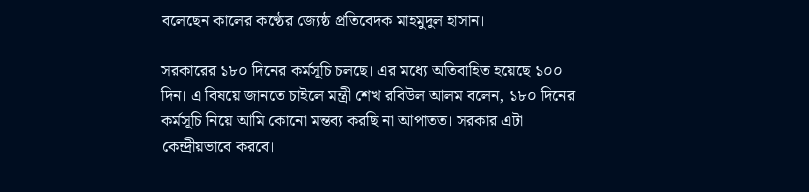বলেছেন কালের কণ্ঠের জ্যেষ্ঠ প্রতিবেদক মাহমুদুল হাসান।

সরকারের ১৮০ দিনের কর্মসূচি চলছে। এর মধ্যে অতিবাহিত হয়েছে ১০০ দিন। এ বিষয়ে জানতে চাইলে মন্ত্রী শেখ রবিউল আলম বলেন, ১৮০ দিনের কর্মসূচি নিয়ে আমি কোনো মন্তব্য করছি না আপাতত। সরকার এটা কেন্দ্রীয়ভাবে করবে।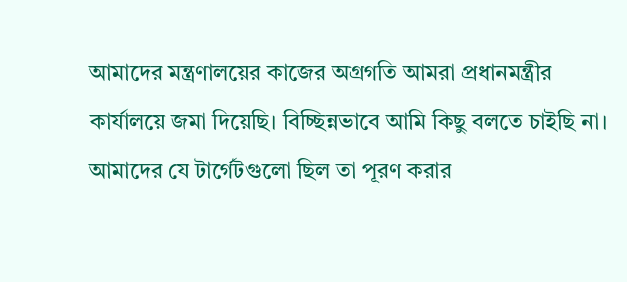আমাদের মন্ত্রণালয়ের কাজের অগ্রগতি আমরা প্রধানমন্ত্রীর কার্যালয়ে জমা দিয়েছি। বিচ্ছিন্নভাবে আমি কিছু বলতে চাইছি না। আমাদের যে টার্গেটগুলো ছিল তা পূরণ করার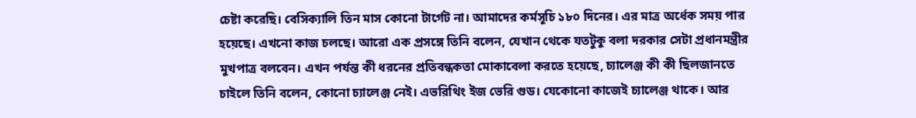চেষ্টা করেছি। বেসিক্যালি তিন মাস কোনো টার্গেট না। আমাদের কর্মসূচি ১৮০ দিনের। এর মাত্র অর্ধেক সময় পার হয়েছে। এখনো কাজ চলছে। আরো এক প্রসঙ্গে তিনি বলেন, যেখান থেকে যতটুকু বলা দরকার সেটা প্রধানমন্ত্রীর মুখপাত্র বলবেন। এখন পর্যন্ত কী ধরনের প্রতিবন্ধকতা মোকাবেলা করতে হয়েছে, চ্যালেঞ্জ কী কী ছিলজানতে চাইলে তিনি বলেন, কোনো চ্যালেঞ্জ নেই। এভরিথিং ইজ ভেরি গুড। যেকোনো কাজেই চ্যালেঞ্জ থাকে। আর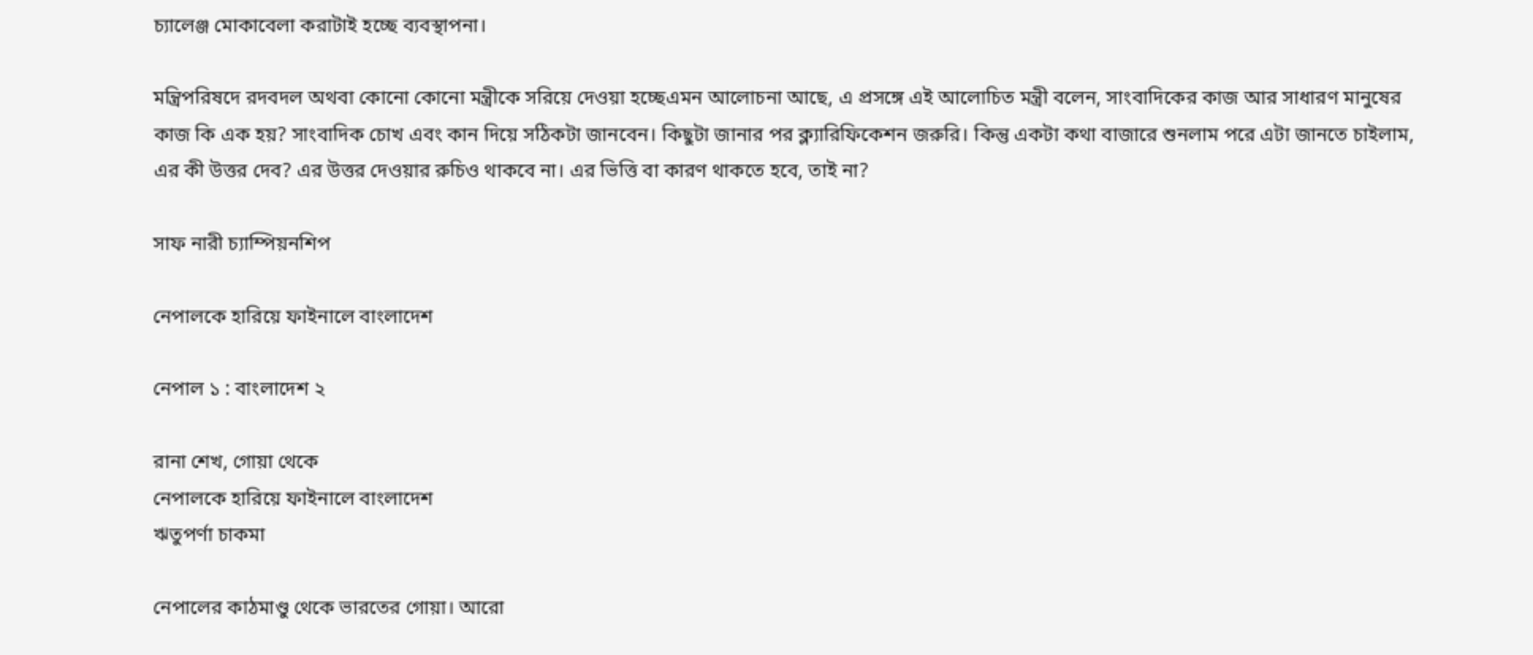চ্যালেঞ্জ মোকাবেলা করাটাই হচ্ছে ব্যবস্থাপনা।

মন্ত্রিপরিষদে রদবদল অথবা কোনো কোনো মন্ত্রীকে সরিয়ে দেওয়া হচ্ছেএমন আলোচনা আছে, এ প্রসঙ্গে এই আলোচিত মন্ত্রী বলেন, সাংবাদিকের কাজ আর সাধারণ মানুষের কাজ কি এক হয়? সাংবাদিক চোখ এবং কান দিয়ে সঠিকটা জানবেন। কিছুটা জানার পর ক্ল্যারিফিকেশন জরুরি। কিন্তু একটা কথা বাজারে শুনলাম পরে এটা জানতে চাইলাম, এর কী উত্তর দেব? এর উত্তর দেওয়ার রুচিও থাকবে না। এর ভিত্তি বা কারণ থাকতে হবে, তাই না?

সাফ নারী চ্যাম্পিয়নশিপ

নেপালকে হারিয়ে ফাইনালে বাংলাদেশ

নেপাল ১ : বাংলাদেশ ২

রানা শেখ, গোয়া থেকে
নেপালকে হারিয়ে ফাইনালে বাংলাদেশ
ঋতুপর্ণা চাকমা

নেপালের কাঠমাণ্ডু থেকে ভারতের গোয়া। আরো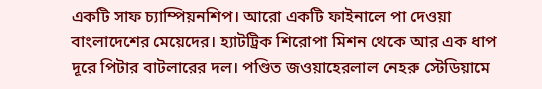একটি সাফ চ্যাম্পিয়নশিপ। আরো একটি ফাইনালে পা দেওয়া বাংলাদেশের মেয়েদের। হ্যাটট্রিক শিরোপা মিশন থেকে আর এক ধাপ দূরে পিটার বাটলারের দল। পণ্ডিত জওয়াহেরলাল নেহরু স্টেডিয়ামে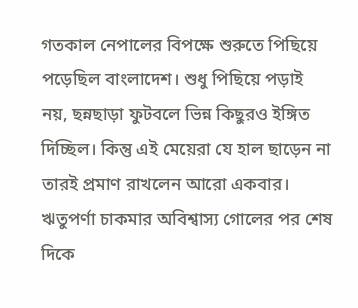গতকাল নেপালের বিপক্ষে শুরুতে পিছিয়ে পড়েছিল বাংলাদেশ। শুধু পিছিয়ে পড়াই নয়, ছন্নছাড়া ফুটবলে ভিন্ন কিছুরও ইঙ্গিত দিচ্ছিল। কিন্তু এই মেয়েরা যে হাল ছাড়েন না তারই প্রমাণ রাখলেন আরো একবার। ঋতুপর্ণা চাকমার অবিশ্বাস্য গোলের পর শেষ দিকে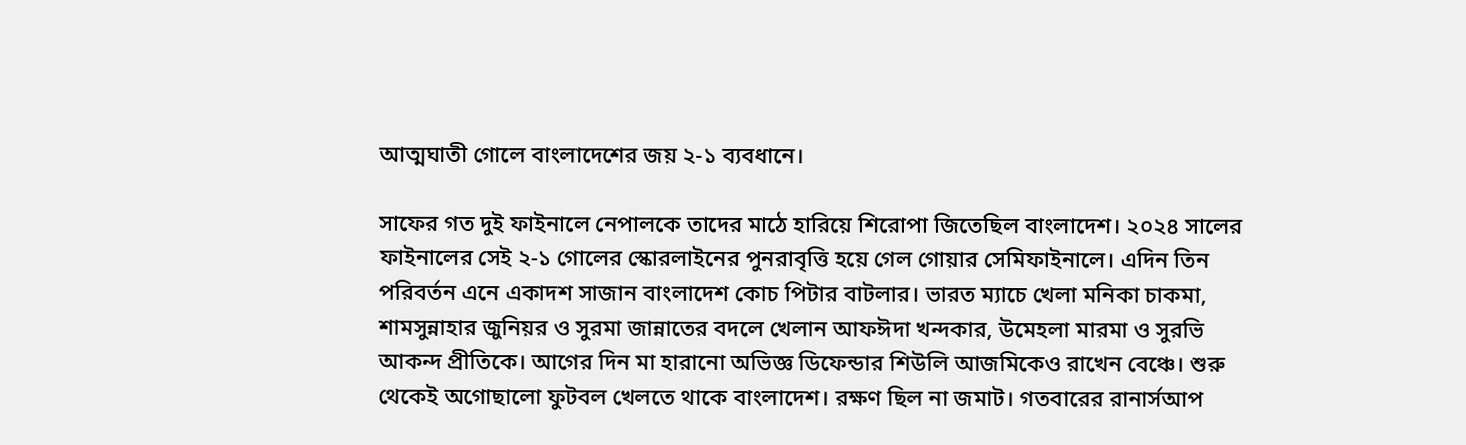আত্মঘাতী গোলে বাংলাদেশের জয় ২-১ ব্যবধানে।

সাফের গত দুই ফাইনালে নেপালকে তাদের মাঠে হারিয়ে শিরোপা জিতেছিল বাংলাদেশ। ২০২৪ সালের ফাইনালের সেই ২-১ গোলের স্কোরলাইনের পুনরাবৃত্তি হয়ে গেল গোয়ার সেমিফাইনালে। এদিন তিন পরিবর্তন এনে একাদশ সাজান বাংলাদেশ কোচ পিটার বাটলার। ভারত ম্যাচে খেলা মনিকা চাকমা, শামসুন্নাহার জুনিয়র ও সুরমা জান্নাতের বদলে খেলান আফঈদা খন্দকার, উমেহলা মারমা ও সুরভি আকন্দ প্রীতিকে। আগের দিন মা হারানো অভিজ্ঞ ডিফেন্ডার শিউলি আজমিকেও রাখেন বেঞ্চে। শুরু থেকেই অগোছালো ফুটবল খেলতে থাকে বাংলাদেশ। রক্ষণ ছিল না জমাট। গতবারের রানার্সআপ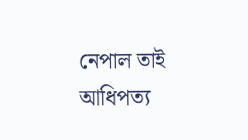নেপাল তাই আধিপত্য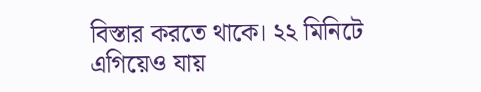বিস্তার করতে থাকে। ২২ মিনিটে এগিয়েও যায়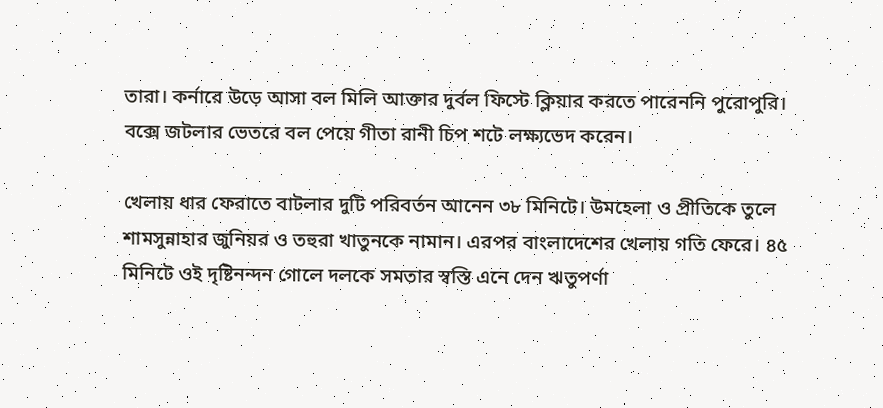তারা। কর্নারে উড়ে আসা বল মিলি আক্তার দুর্বল ফিস্টে ক্লিয়ার করতে পারেননি পুরোপুরি। বক্সে জটলার ভেতরে বল পেয়ে গীতা রানী চিপ শটে লক্ষ্যভেদ করেন।

খেলায় ধার ফেরাতে বাটলার দুটি পরিবর্তন আনেন ৩৮ মিনিটে। উমহেলা ও প্রীতিকে তুলে শামসুন্নাহার জুনিয়র ও তহুরা খাতুনকে নামান। এরপর বাংলাদেশের খেলায় গতি ফেরে। ৪৫ মিনিটে ওই দৃষ্টিনন্দন গোলে দলকে সমতার স্বস্তি এনে দেন ঋতুপর্ণা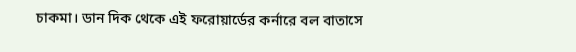চাকমা। ডান দিক থেকে এই ফরোয়ার্ডের কর্নারে বল বাতাসে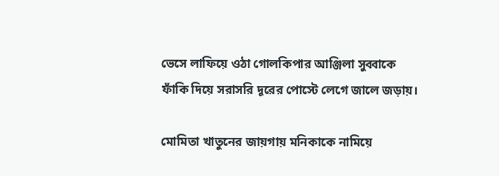ভেসে লাফিয়ে ওঠা গোলকিপার আঞ্জিলা সুব্বাকে ফাঁকি দিয়ে সরাসরি দূরের পোস্টে লেগে জালে জড়ায়।

মোমিতা খাতুনের জায়গায় মনিকাকে নামিয়ে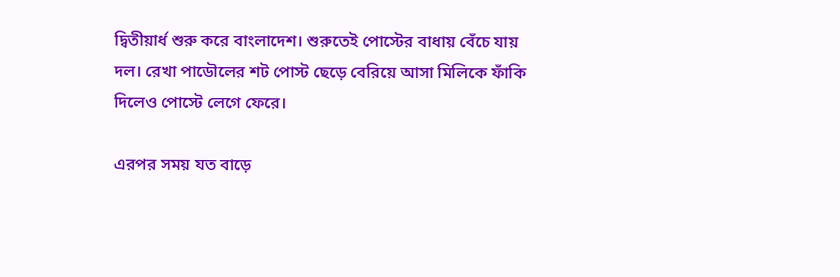দ্বিতীয়ার্ধ শুরু করে বাংলাদেশ। শুরুতেই পোস্টের বাধায় বেঁচে যায় দল। রেখা পাডৌলের শট পোস্ট ছেড়ে বেরিয়ে আসা মিলিকে ফাঁকি দিলেও পোস্টে লেগে ফেরে।

এরপর সময় যত বাড়ে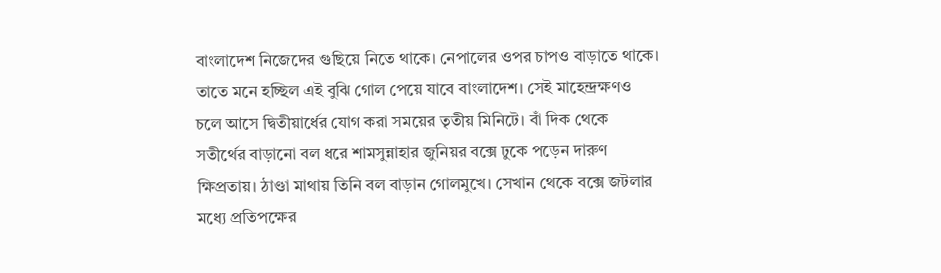বাংলাদেশ নিজেদের গুছিয়ে নিতে থাকে। নেপালের ওপর চাপও বাড়াতে থাকে। তাতে মনে হচ্ছিল এই বুঝি গোল পেয়ে যাবে বাংলাদেশ। সেই মাহেন্দ্রক্ষণও চলে আসে দ্বিতীয়ার্ধের যোগ করা সময়ের তৃতীয় মিনিটে। বাঁ দিক থেকে সতীর্থের বাড়ানো বল ধরে শামসুন্নাহার জুনিয়র বক্সে ঢুকে পড়েন দারুণ ক্ষিপ্রতায়। ঠাণ্ডা মাথায় তিনি বল বাড়ান গোলমুখে। সেখান থেকে বক্সে জটলার মধ্যে প্রতিপক্ষের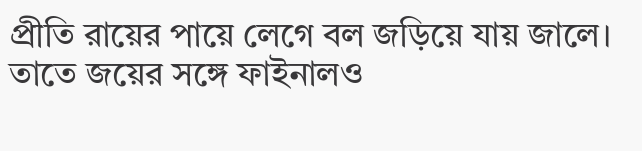প্রীতি রায়ের পায়ে লেগে বল জড়িয়ে যায় জালে। তাতে জয়ের সঙ্গে ফাইনালও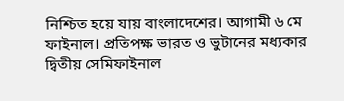নিশ্চিত হয়ে যায় বাংলাদেশের। আগামী ৬ মে ফাইনাল। প্রতিপক্ষ ভারত ও ভুটানের মধ্যকার দ্বিতীয় সেমিফাইনাল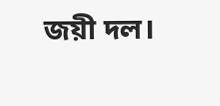জয়ী দল।